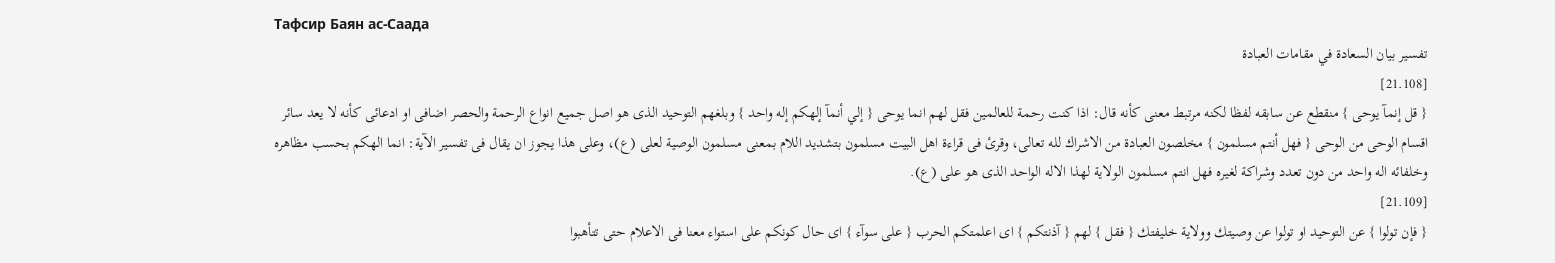Тафсир Баян ас-Саада
تفسير بيان السعادة في مقامات العبادة
[21.108]
{ قل إنمآ يوحى } منقطع عن سابقه لفظا لكنه مرتبط معنى كأنه قال: اذا كنت رحمة للعالمين فقل لهم انما يوحى { إلي أنمآ إلهكم إله واحد } وبلغهم التوحيد الذى هو اصل جميع انواع الرحمة والحصر اضافى او ادعائى كأنه لا يعد سائر اقسام الوحى من الوحى { فهل أنتم مسلمون } مخلصون العبادة من الاشراك لله تعالى، وقرئ فى قراءة اهل البيت مسلمون بتشديد اللام بمعنى مسلمون الوصية لعلى (ع)، وعلى هذا يجوز ان يقال فى تفسير الآية: انما الهكم بحسب مظاهره وخلفائه اله واحد من دون تعدد وشراكة لغيره فهل انتم مسلمون الولاية لهذا الاله الواحد الذى هو على (ع).
[21.109]
{ فإن تولوا } عن التوحيد او تولوا عن وصيتك وولاية خليفتك { فقل } لهم { آذنتكم } اى اعلمتكم الحرب { على سوآء } اى حال كونكم على استواء معنا فى الاعلام حتى تتأهبوا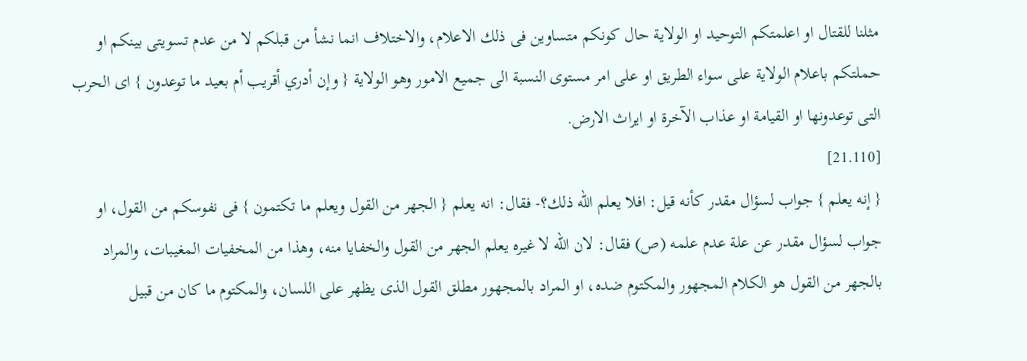مثلنا للقتال او اعلمتكم التوحيد او الولاية حال كونكم متساوين فى ذلك الاعلام، والاختلاف انما نشأ من قبلكم لا من عدم تسويتى بينكم او حملتكم باعلام الولاية على سواء الطريق او على امر مستوى النسبة الى جميع الامور وهو الولاية { وإن أدري أقريب أم بعيد ما توعدون } اى الحرب التى توعدونها او القيامة او عذاب الآخرة او ايراث الارض.
[21.110]
{ إنه يعلم } جواب لسؤال مقدر كأنه قيل: افلا يعلم الله ذلك؟- فقال: انه يعلم { الجهر من القول ويعلم ما تكتمون } فى نفوسكم من القول، او جواب لسؤال مقدر عن علة عدم علمه (ص) فقال: لان الله لا غيره يعلم الجهر من القول والخفايا منه، وهذا من المخفيات المغيبات، والمراد بالجهر من القول هو الكلام المجهور والمكتوم ضده، او المراد بالمجهور مطلق القول الذى يظهر على اللسان، والمكتوم ما كان من قبيل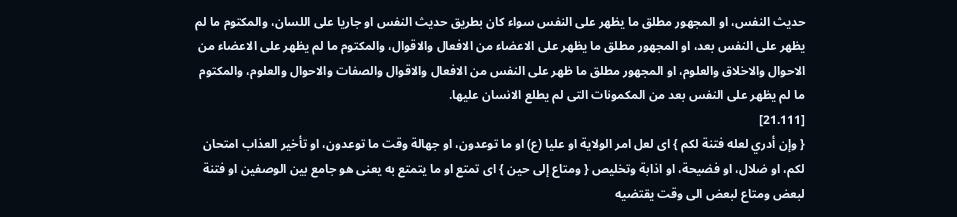حديث النفس، او المجهور مطلق ما يظهر على النفس سواء كان بطريق حديث النفس او جاريا على اللسان، والمكتوم ما لم يظهر على النفس بعد، او المجهور مطلق ما يظهر على الاعضاء من الافعال والاقوال، والمكتوم ما لم يظهر على الاعضاء من الاحوال والاخلاق والعلوم، او المجهور مطلق ما ظهر على النفس من الافعال والاقوال والصفات والاحوال والعلوم، والمكتوم ما لم يظهر على النفس بعد من المكمونات التى لم يطلع الانسان عليها.
[21.111]
{ وإن أدري لعله فتنة لكم } اى لعل امر الولاية او عليا (ع) او ما توعدون، او جهالة وقت ما توعدون، او تأخير العذاب امتحان لكم، او ضلال، او فضيحة، او اذابة وتخليص { ومتاع إلى حين } اى تمتع او ما يتمتع به يعنى هو جامع بين الوصفين او فتنة لبعض ومتاع لبعض الى وقت يقتضيه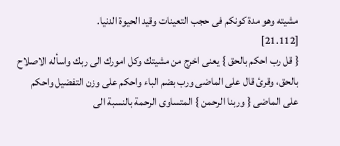مشيته وهو مدة كونكم فى حجب التعينات وقيد الحيوة الدنيا.
[21.112]
{ قل رب احكم بالحق } يعنى اخرج من مشيتك وكل امورك الى ربك واسأله الاصلاح بالحق، وقرئ قال على الماضى ورب بضم الباء واحكم على وزن التفضيل واحكم على الماضى { وربنا الرحمن } المتساوى الرحمة بالنسبة الى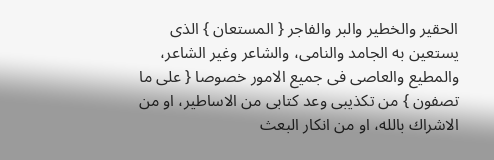الحقير والخطير والبر والفاجر { المستعان } الذى يستعين به الجامد والنامى، والشاعر وغير الشاعر، والمطيع والعاصى فى جميع الامور خصوصا { على ما تصفون } من تكذيبى وعد كتابى من الاساطير، او من الاشراك بالله، او من انكار البعث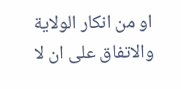او من انكار الولاية والاتفاق على ان لا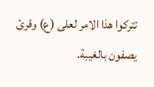تتركوا هذا الامر لعلى (ع) وقرئ يصفون بالغيبة.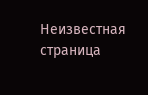Неизвестная страница